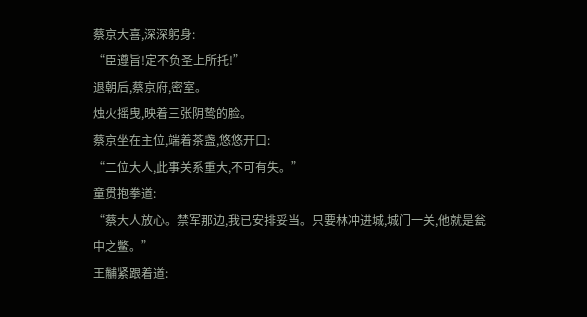蔡京大喜,深深躬身:
“臣遵旨!定不负圣上所托!”
退朝后,蔡京府,密室。
烛火摇曳,映着三张阴鸷的脸。
蔡京坐在主位,端着茶盏,悠悠开口:
“二位大人,此事关系重大,不可有失。”
童贯抱拳道:
“蔡大人放心。禁军那边,我已安排妥当。只要林冲进城,城门一关,他就是瓮中之鳖。”
王黼紧跟着道: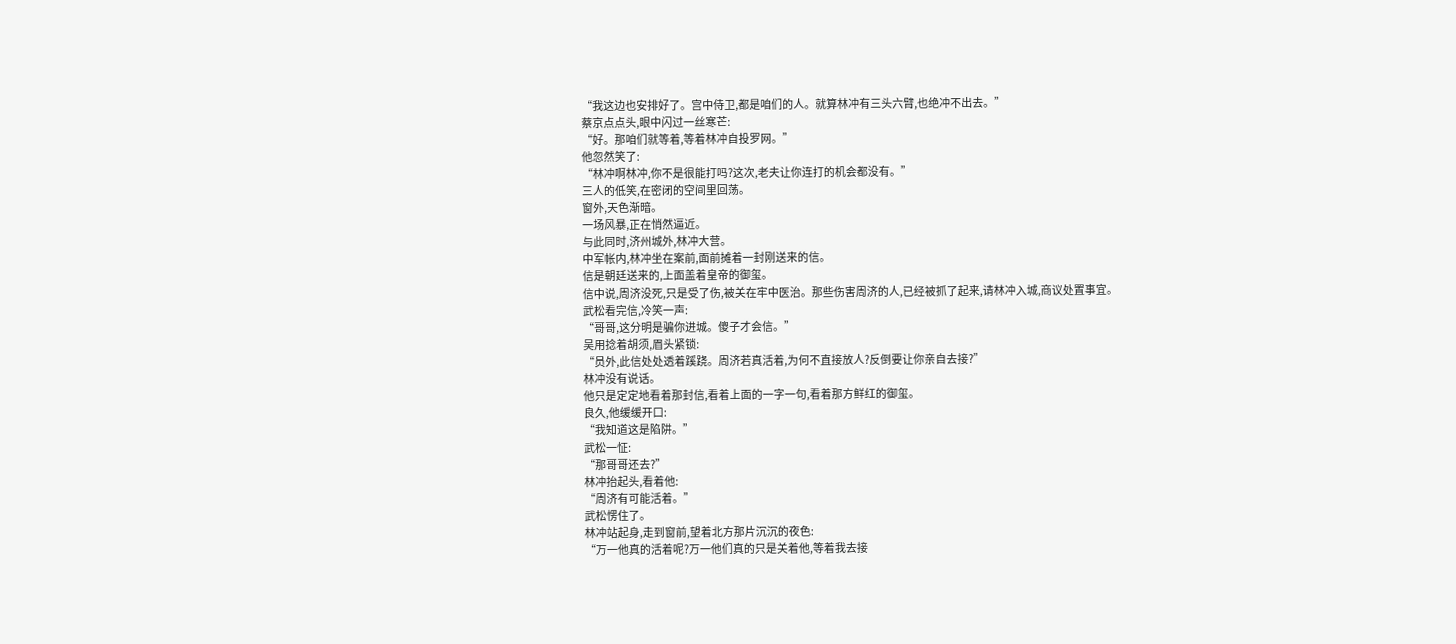“我这边也安排好了。宫中侍卫,都是咱们的人。就算林冲有三头六臂,也绝冲不出去。”
蔡京点点头,眼中闪过一丝寒芒:
“好。那咱们就等着,等着林冲自投罗网。”
他忽然笑了:
“林冲啊林冲,你不是很能打吗?这次,老夫让你连打的机会都没有。”
三人的低笑,在密闭的空间里回荡。
窗外,天色渐暗。
一场风暴,正在悄然逼近。
与此同时,济州城外,林冲大营。
中军帐内,林冲坐在案前,面前摊着一封刚送来的信。
信是朝廷送来的,上面盖着皇帝的御玺。
信中说,周济没死,只是受了伤,被关在牢中医治。那些伤害周济的人,已经被抓了起来,请林冲入城,商议处置事宜。
武松看完信,冷笑一声:
“哥哥,这分明是骗你进城。傻子才会信。”
吴用捻着胡须,眉头紧锁:
“员外,此信处处透着蹊跷。周济若真活着,为何不直接放人?反倒要让你亲自去接?”
林冲没有说话。
他只是定定地看着那封信,看着上面的一字一句,看着那方鲜红的御玺。
良久,他缓缓开口:
“我知道这是陷阱。”
武松一怔:
“那哥哥还去?”
林冲抬起头,看着他:
“周济有可能活着。”
武松愣住了。
林冲站起身,走到窗前,望着北方那片沉沉的夜色:
“万一他真的活着呢?万一他们真的只是关着他,等着我去接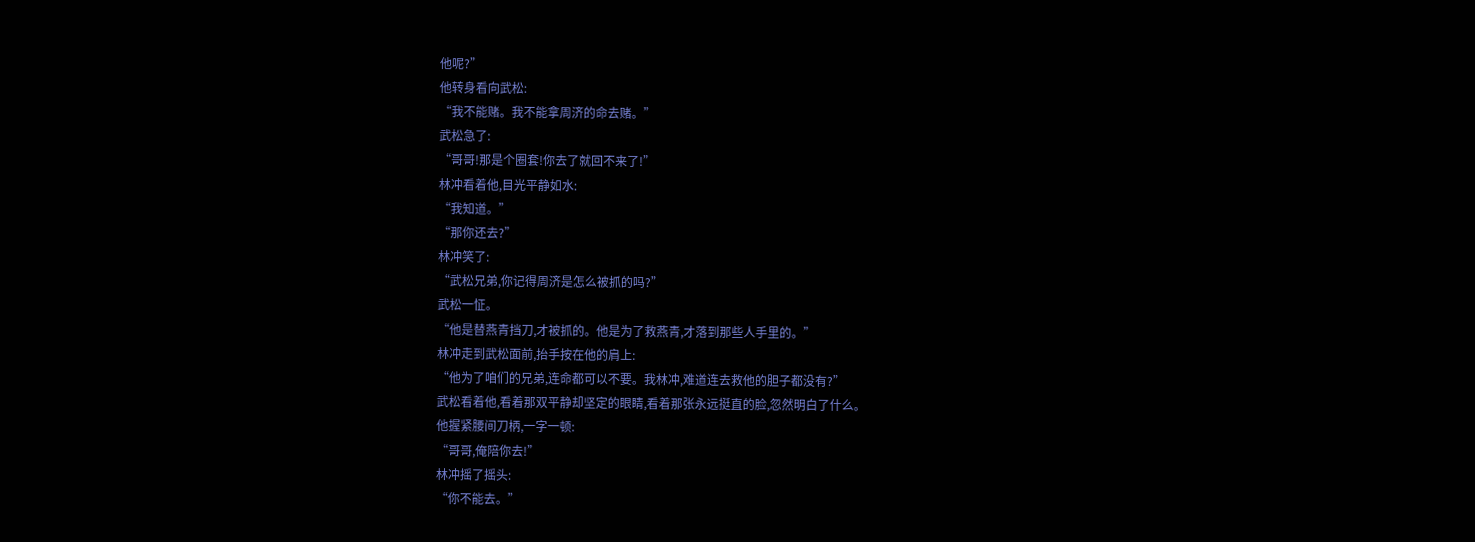他呢?”
他转身看向武松:
“我不能赌。我不能拿周济的命去赌。”
武松急了:
“哥哥!那是个圈套!你去了就回不来了!”
林冲看着他,目光平静如水:
“我知道。”
“那你还去?”
林冲笑了:
“武松兄弟,你记得周济是怎么被抓的吗?”
武松一怔。
“他是替燕青挡刀,才被抓的。他是为了救燕青,才落到那些人手里的。”
林冲走到武松面前,抬手按在他的肩上:
“他为了咱们的兄弟,连命都可以不要。我林冲,难道连去救他的胆子都没有?”
武松看着他,看着那双平静却坚定的眼睛,看着那张永远挺直的脸,忽然明白了什么。
他握紧腰间刀柄,一字一顿:
“哥哥,俺陪你去!”
林冲摇了摇头:
“你不能去。”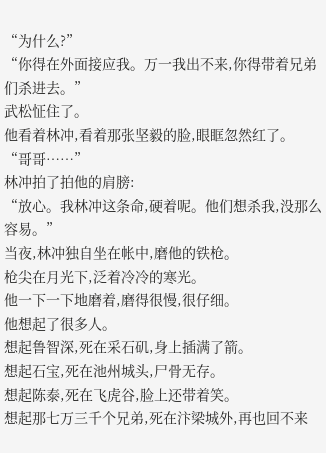“为什么?”
“你得在外面接应我。万一我出不来,你得带着兄弟们杀进去。”
武松怔住了。
他看着林冲,看着那张坚毅的脸,眼眶忽然红了。
“哥哥……”
林冲拍了拍他的肩膀:
“放心。我林冲这条命,硬着呢。他们想杀我,没那么容易。”
当夜,林冲独自坐在帐中,磨他的铁枪。
枪尖在月光下,泛着冷冷的寒光。
他一下一下地磨着,磨得很慢,很仔细。
他想起了很多人。
想起鲁智深,死在采石矶,身上插满了箭。
想起石宝,死在池州城头,尸骨无存。
想起陈泰,死在飞虎谷,脸上还带着笑。
想起那七万三千个兄弟,死在汴梁城外,再也回不来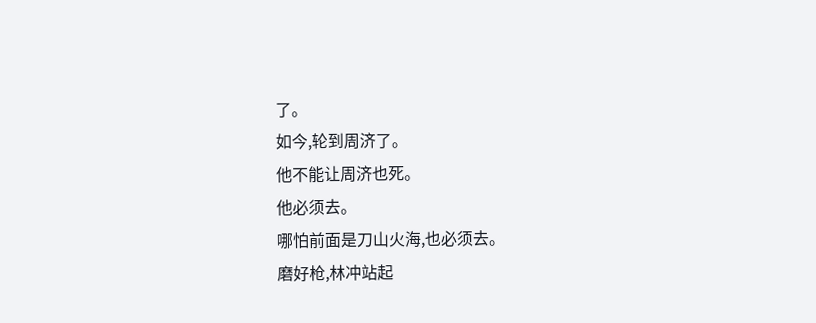了。
如今,轮到周济了。
他不能让周济也死。
他必须去。
哪怕前面是刀山火海,也必须去。
磨好枪,林冲站起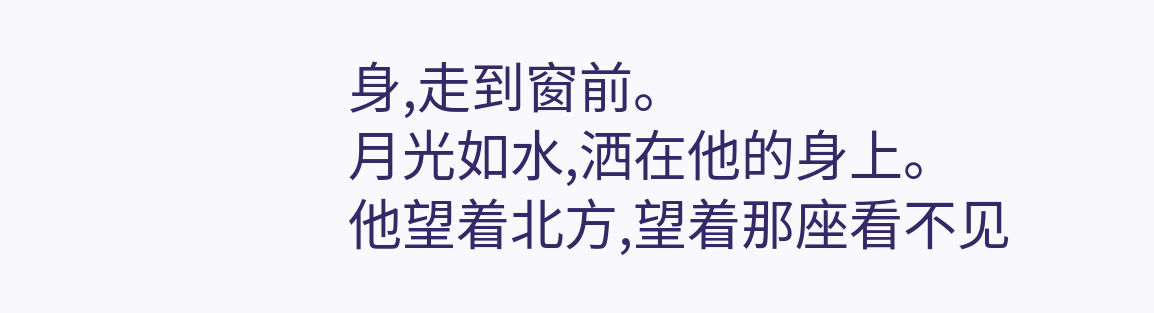身,走到窗前。
月光如水,洒在他的身上。
他望着北方,望着那座看不见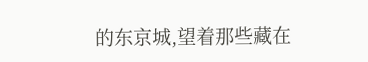的东京城,望着那些藏在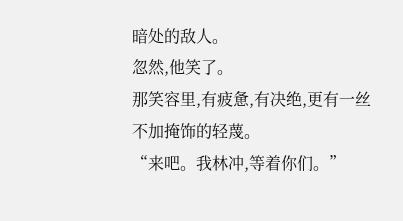暗处的敌人。
忽然,他笑了。
那笑容里,有疲惫,有决绝,更有一丝不加掩饰的轻蔑。
“来吧。我林冲,等着你们。”